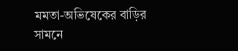মমতা-অভিষেকের বাড়ির সামনে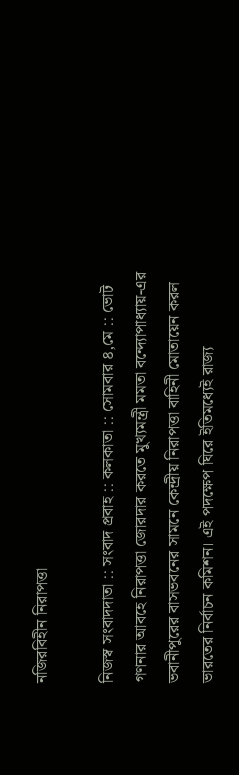নজিরবিহীন নিরাপত্তা

নিজস্ব সংবাদদাতা :: সংবাদ প্রবাহ :: কলকাতা :: সোমবার ৪,মে :: ভোট গণনার আবহে নিরাপত্তা জোরদার করতে মুখ্যমন্ত্রী মমতা বন্দ্যোপাধ্যায়-এর ভবানীপুরের বাসভবনের সামনে কেন্দ্রীয় নিরাপত্তা বাহিনী মোতায়েন করল ভারতের নির্বাচন কমিশন। এই পদক্ষেপ ঘিরে ইতিমধ্যেই রাজ্য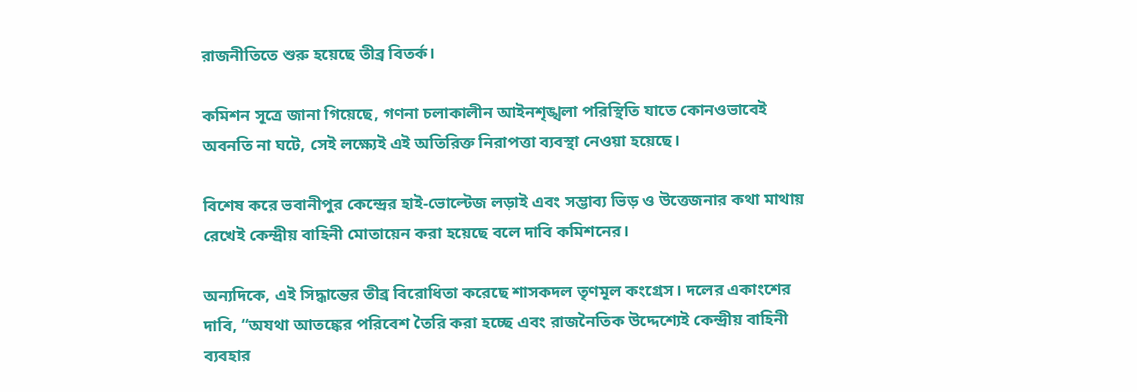রাজনীতিতে শুরু হয়েছে তীব্র বিতর্ক।

কমিশন সূত্রে জানা গিয়েছে, গণনা চলাকালীন আইনশৃঙ্খলা পরিস্থিতি যাতে কোনওভাবেই অবনতি না ঘটে, সেই লক্ষ্যেই এই অতিরিক্ত নিরাপত্তা ব্যবস্থা নেওয়া হয়েছে।

বিশেষ করে ভবানীপুর কেন্দ্রের হাই-ভোল্টেজ লড়াই এবং সম্ভাব্য ভিড় ও উত্তেজনার কথা মাথায় রেখেই কেন্দ্রীয় বাহিনী মোতায়েন করা হয়েছে বলে দাবি কমিশনের।

অন্যদিকে, এই সিদ্ধান্তের তীব্র বিরোধিতা করেছে শাসকদল তৃণমূল কংগ্রেস। দলের একাংশের দাবি, “অযথা আতঙ্কের পরিবেশ তৈরি করা হচ্ছে এবং রাজনৈতিক উদ্দেশ্যেই কেন্দ্রীয় বাহিনী ব্যবহার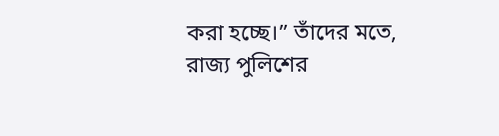করা হচ্ছে।” তাঁদের মতে, রাজ্য পুলিশের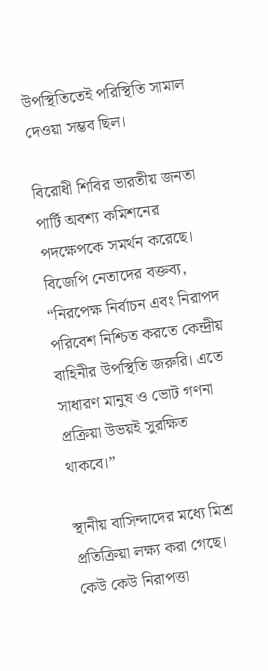উপস্থিতিতেই পরিস্থিতি সামাল দেওয়া সম্ভব ছিল।

বিরোধী শিবির ভারতীয় জনতা পার্টি অবশ্য কমিশনের পদক্ষেপকে সমর্থন করেছে। বিজেপি নেতাদের বক্তব্য, “নিরপেক্ষ নির্বাচন এবং নিরাপদ পরিবেশ নিশ্চিত করতে কেন্দ্রীয় বাহিনীর উপস্থিতি জরুরি। এতে সাধারণ মানুষ ও ভোট গণনা প্রক্রিয়া উভয়ই সুরক্ষিত থাকবে।”

স্থানীয় বাসিন্দাদের মধ্যে মিশ্র প্রতিক্রিয়া লক্ষ্য করা গেছে। কেউ কেউ নিরাপত্তা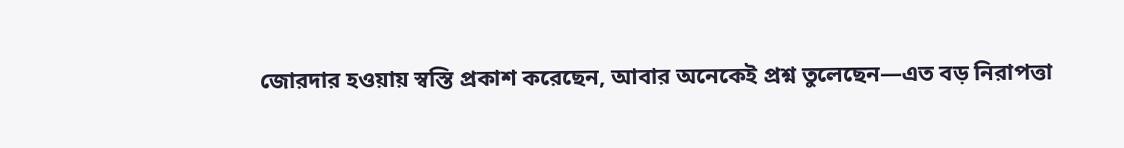জোরদার হওয়ায় স্বস্তি প্রকাশ করেছেন, আবার অনেকেই প্রশ্ন তুলেছেন—এত বড় নিরাপত্তা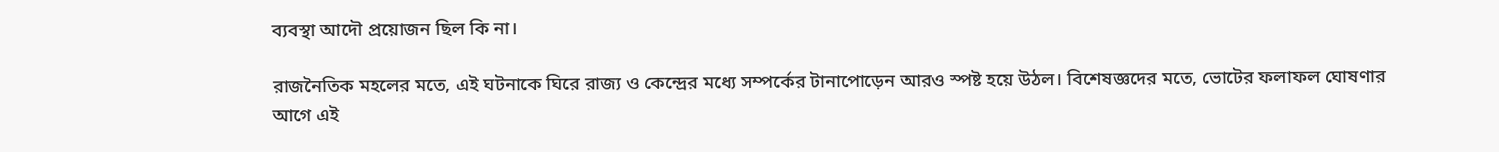ব্যবস্থা আদৌ প্রয়োজন ছিল কি না।

রাজনৈতিক মহলের মতে, এই ঘটনাকে ঘিরে রাজ্য ও কেন্দ্রের মধ্যে সম্পর্কের টানাপোড়েন আরও স্পষ্ট হয়ে উঠল। বিশেষজ্ঞদের মতে, ভোটের ফলাফল ঘোষণার আগে এই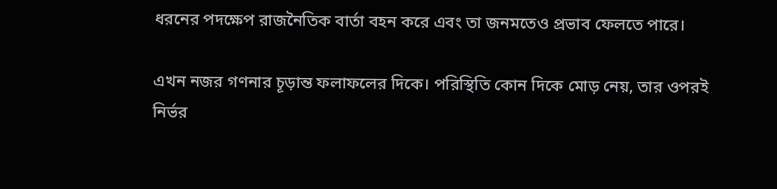ধরনের পদক্ষেপ রাজনৈতিক বার্তা বহন করে এবং তা জনমতেও প্রভাব ফেলতে পারে।

এখন নজর গণনার চূড়ান্ত ফলাফলের দিকে। পরিস্থিতি কোন দিকে মোড় নেয়, তার ওপরই নির্ভর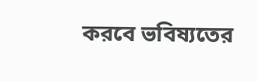করবে ভবিষ্যতের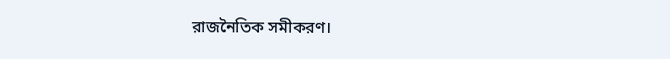রাজনৈতিক সমীকরণ।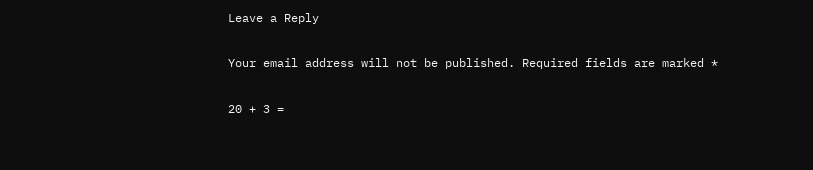Leave a Reply

Your email address will not be published. Required fields are marked *

20 + 3 =